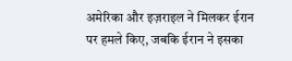अमेरिका और इज़राइल ने मिलकर ईरान पर हमले किए, जबकि ईरान ने इसका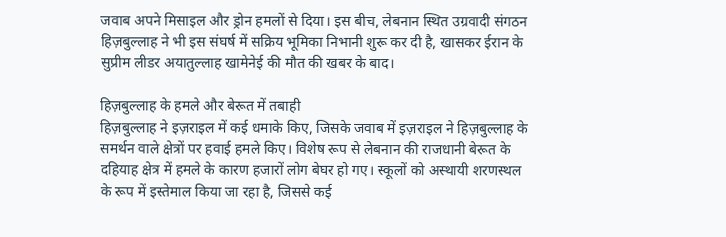जवाब अपने मिसाइल और ड्रोन हमलों से दिया। इस बीच, लेबनान स्थित उग्रवादी संगठन हिज़बुल्लाह ने भी इस संघर्ष में सक्रिय भूमिका निभानी शुरू कर दी है, खासकर ईरान के सुप्रीम लीडर अयातुल्लाह खामेनेई की मौत की खबर के बाद।

हिज़बुल्लाह के हमले और बेरूत में तबाही
हिज़बुल्लाह ने इज़राइल में कई धमाके किए, जिसके जवाब में इज़राइल ने हिज़बुल्लाह के समर्थन वाले क्षेत्रों पर हवाई हमले किए। विशेष रूप से लेबनान की राजधानी बेरूत के दहियाह क्षेत्र में हमले के कारण हजारों लोग बेघर हो गए। स्कूलों को अस्थायी शरणस्थल के रूप में इस्तेमाल किया जा रहा है, जिससे कई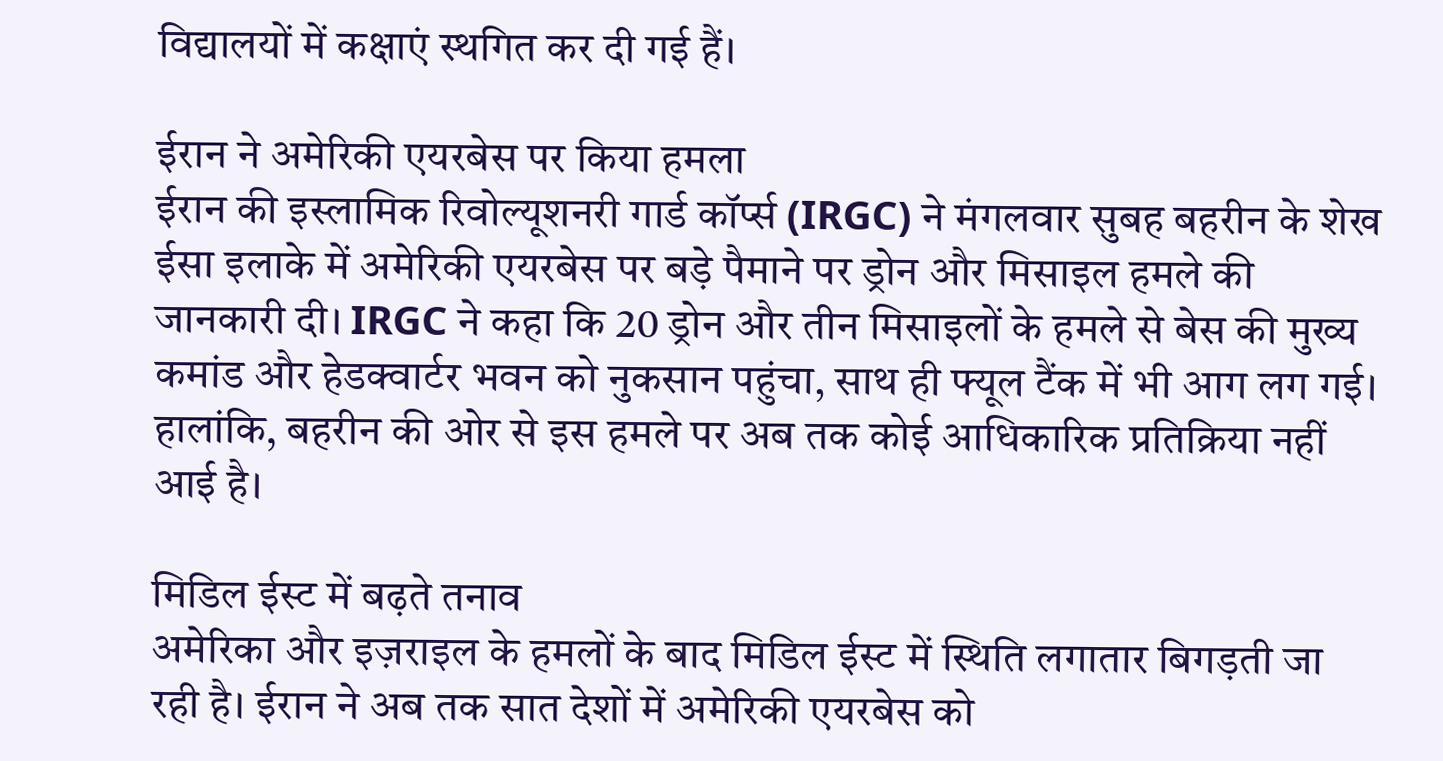विद्यालयों में कक्षाएं स्थगित कर दी गई हैं।

ईरान ने अमेरिकी एयरबेस पर किया हमला
ईरान की इस्लामिक रिवोल्यूशनरी गार्ड कॉर्प्स (IRGC) ने मंगलवार सुबह बहरीन के शेख ईसा इलाके में अमेरिकी एयरबेस पर बड़े पैमाने पर ड्रोन और मिसाइल हमले की जानकारी दी। IRGC ने कहा कि 20 ड्रोन और तीन मिसाइलों के हमले से बेस की मुख्य कमांड और हेडक्वार्टर भवन को नुकसान पहुंचा, साथ ही फ्यूल टैंक में भी आग लग गई। हालांकि, बहरीन की ओर से इस हमले पर अब तक कोई आधिकारिक प्रतिक्रिया नहीं आई है।

मिडिल ईस्ट में बढ़ते तनाव
अमेरिका और इज़राइल के हमलों के बाद मिडिल ईस्ट में स्थिति लगातार बिगड़ती जा रही है। ईरान ने अब तक सात देशों में अमेरिकी एयरबेस को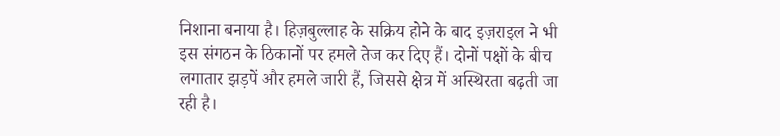निशाना बनाया है। हिज़बुल्लाह के सक्रिय होने के बाद इज़राइल ने भी इस संगठन के ठिकानों पर हमले तेज कर दिए हैं। दोनों पक्षों के बीच लगातार झड़पें और हमले जारी हैं, जिससे क्षेत्र में अस्थिरता बढ़ती जा रही है।